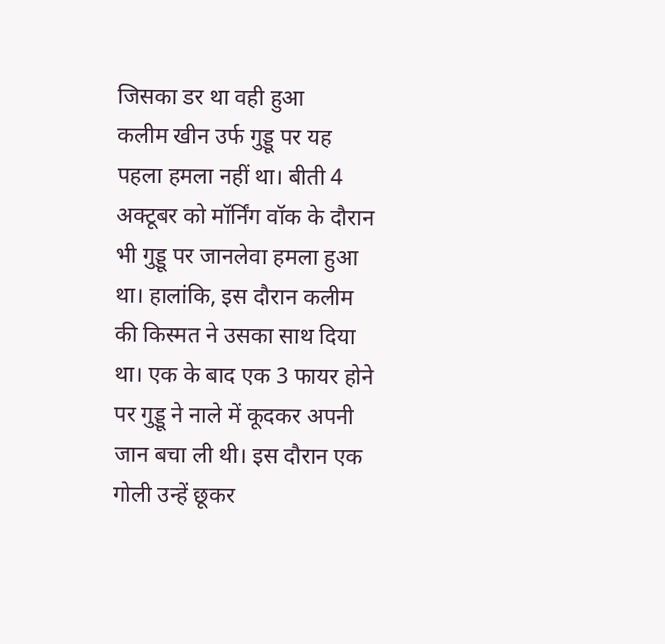जिसका डर था वही हुआ
कलीम खीन उर्फ गुड्डू पर यह पहला हमला नहीं था। बीती 4 अक्टूबर को मॉर्निंग वॉक के दौरान भी गुड्डू पर जानलेवा हमला हुआ था। हालांकि, इस दौरान कलीम की किस्मत ने उसका साथ दिया था। एक के बाद एक 3 फायर होने पर गुड्डू ने नाले में कूदकर अपनी जान बचा ली थी। इस दौरान एक गोली उन्हें छूकर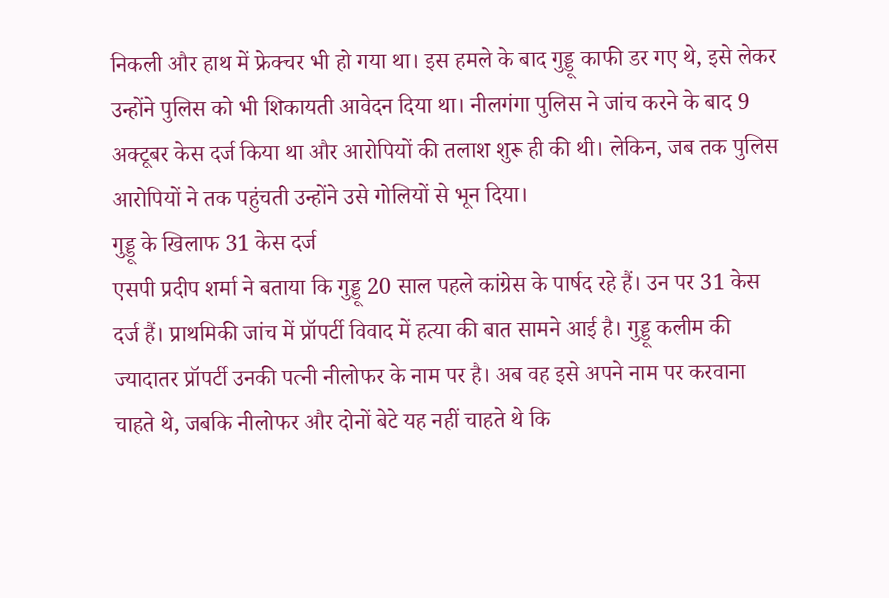निकली और हाथ में फ्रेक्चर भी हो गया था। इस हमले के बाद गुड्डू काफी डर गए थे, इसे लेकर उन्होंने पुलिस को भी शिकायती आवेदन दिया था। नीलगंगा पुलिस ने जांच करने के बाद 9 अक्टूबर केस दर्ज किया था और आरोपियों की तलाश शुरू ही की थी। लेकिन, जब तक पुलिस आरोपियों ने तक पहुंचती उन्होंने उसे गोलियों से भून दिया।
गुड्डू के खिलाफ 31 केस दर्ज
एसपी प्रदीप शर्मा ने बताया कि गुड्डू 20 साल पहले कांग्रेस के पार्षद रहे हैं। उन पर 31 केस दर्ज हैं। प्राथमिकी जांच में प्रॉपर्टी विवाद में हत्या की बात सामने आई है। गुड्डू कलीम की ज्यादातर प्रॉपर्टी उनकी पत्नी नीलोफर के नाम पर है। अब वह इसे अपने नाम पर करवाना चाहते थे, जबकि नीलोफर और दोनों बेटे यह नहीं चाहते थे कि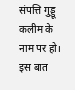संपत्ति गुड्डू कलीम के नाम पर हो। इस बात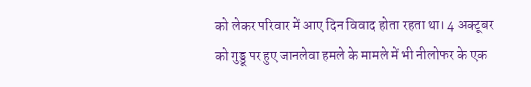को लेकर परिवार में आए दिन विवाद होता रहता था। 4 अक्टूबर को गुड्डू पर हुए जानलेवा हमले के मामले में भी नीलोफर के एक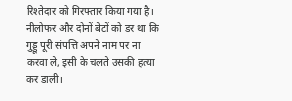रिश्तेदार को गिरफ्तार किया गया है। नीलोफर और दोनों बेटों को डर था कि गुड्डू पूरी संपत्ति अपने नाम पर ना करवा ले, इसी के चलते उसकी हत्या कर डाली।